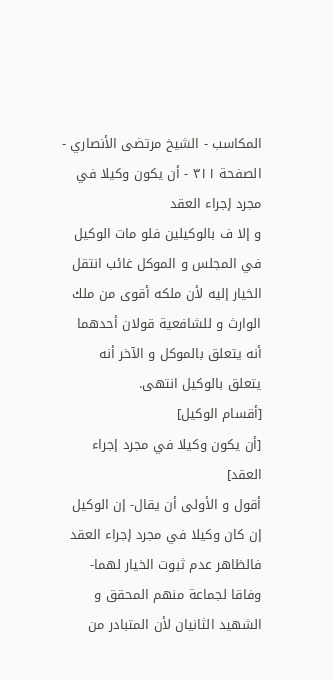المكاسب - الشيخ مرتضى الأنصاري - الصفحة ٣١١ - أن يكون وكيلا في مجرد إجراء العقد
و إلا ف بالوكيلين فلو مات الوكيل في المجلس و الموكل غائب انتقل الخيار إليه لأن ملكه أقوى من ملك الوارث و للشافعية قولان أحدهما أنه يتعلق بالموكل و الآخر أنه يتعلق بالوكيل انتهى.
[أقسام الوكيل]
[أن يكون وكيلا في مجرد إجراء العقد]
أقول و الأولى أن يقال- إن الوكيل إن كان وكيلا في مجرد إجراء العقد فالظاهر عدم ثبوت الخيار لهما- وفاقا لجماعة منهم المحقق و الشهيد الثانيان لأن المتبادر من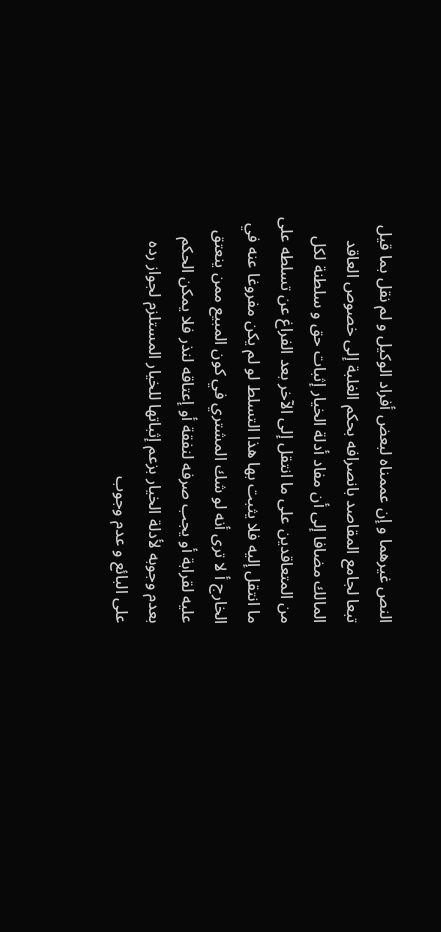النص غيرهما و إن عممناه لبعض أفراد الوكيل و لم نقل بما قيل تبعا لجامع المقاصد بانصرافه بحكم الغلبة إلى خصوص العاقد المالك مضافا إلى أن مفاد أدلة الخيار إثبات حق و سلطنة لكل من المتعاقدين على ما انتقل إلى الآخر بعد الفراغ عن تسلطه على ما انتقل إليه فلا يثبت بها هذا التسلط لو لم يكن مفروغا عنه في الخارج أ لا ترى أنه لو شك المشتري في كون المبيع ممن ينعتق عليه لقرابة أو يجب صرفه لنفقة أو إعتاقه لنذر فلا يمكن الحكم بعدم وجوبه لأدلة الخيار بزعم إثباتها للخيار المستلزم لجواز رده على البائع و عدم وجوب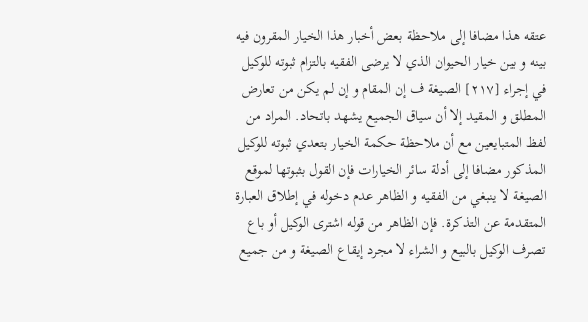عتقه هذا مضافا إلى ملاحظة بعض أخبار هذا الخيار المقرون فيه بينه و بين خيار الحيوان الذي لا يرضى الفقيه بالتزام ثبوته للوكيل في إجراء [٢١٧] الصيغة ف إن المقام و إن لم يكن من تعارض المطلق و المقيد إلا أن سياق الجميع يشهد باتحاد. المراد من لفظ المتبايعين مع أن ملاحظة حكمة الخيار بتعدي ثبوته للوكيل المذكور مضافا إلى أدلة سائر الخيارات فإن القول بثبوتها لموقع الصيغة لا ينبغي من الفقيه و الظاهر عدم دخوله في إطلاق العبارة المتقدمة عن التذكرة. فإن الظاهر من قوله اشترى الوكيل أو باع تصرف الوكيل بالبيع و الشراء لا مجرد إيقاع الصيغة و من جميع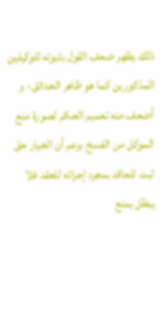ذلك يظهر ضعف القول بثبوته للوكيلين المذكورين كما هو ظاهر الحدائق- و أضعف منه تعميم الحكم لصورة منع الموكل من الفسخ بزعم أن الخيار حق ثبت للعاقد بمجرد إجرائه للعقد فلا يبطل بمنع